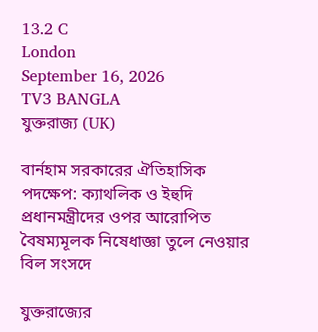13.2 C
London
September 16, 2026
TV3 BANGLA
যুক্তরাজ্য (UK)

বার্নহাম সরকারের ঐতিহাসিক পদক্ষেপ: ক্যাথলিক ও ইহুদি প্রধানমন্ত্রীদের ওপর আরোপিত বৈষম্যমূলক নিষেধাজ্ঞা তুলে নেওয়ার বিল সংসদে

যুক্তরাজ্যের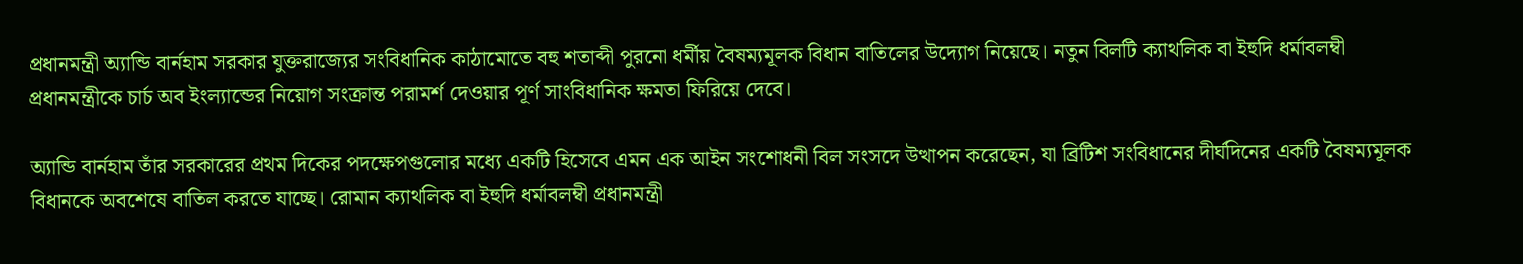প্রধানমন্ত্রী অ্যান্ডি বার্নহাম সরকার যুক্তরাজ্যের সংবিধানিক কাঠামোতে বহু শতাব্দী পুরনো ধর্মীয় বৈষম্যমূলক বিধান বাতিলের উদ্যোগ নিয়েছে। নতুন বিলটি ক্যাথলিক বা ইহুদি ধর্মাবলম্বী প্রধানমন্ত্রীকে চার্চ অব ইংল্যান্ডের নিয়োগ সংক্রান্ত পরামর্শ দেওয়ার পূর্ণ সাংবিধানিক ক্ষমতা ফিরিয়ে দেবে।

অ্যান্ডি বার্নহাম তাঁর সরকারের প্রথম দিকের পদক্ষেপগুলোর মধ্যে একটি হিসেবে এমন এক আইন সংশোধনী বিল সংসদে উত্থাপন করেছেন, যা ব্রিটিশ সংবিধানের দীর্ঘদিনের একটি বৈষম্যমূলক বিধানকে অবশেষে বাতিল করতে যাচ্ছে। রোমান ক্যাথলিক বা ইহুদি ধর্মাবলম্বী প্রধানমন্ত্রী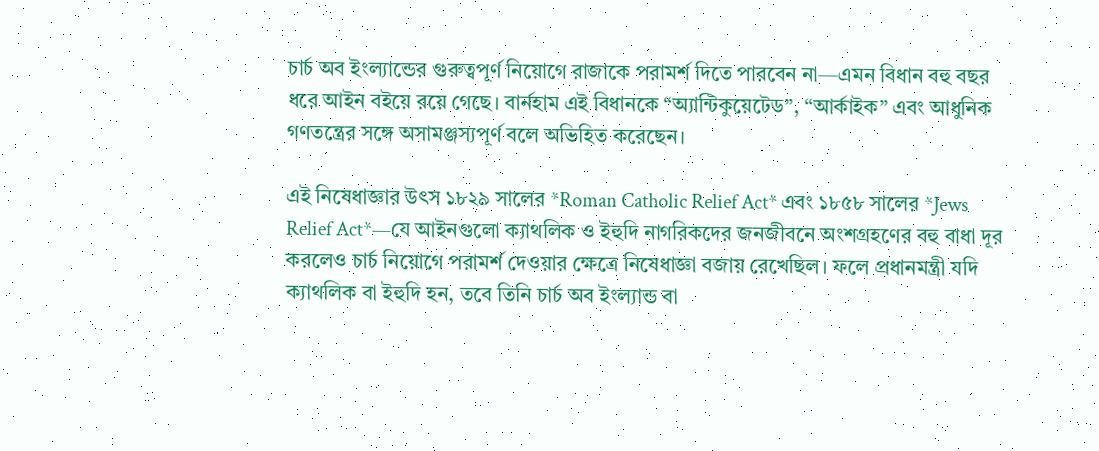চার্চ অব ইংল্যান্ডের গুরুত্বপূর্ণ নিয়োগে রাজাকে পরামর্শ দিতে পারবেন না—এমন বিধান বহু বছর ধরে আইন বইয়ে রয়ে গেছে। বার্নহাম এই বিধানকে “অ্যান্টিকুয়েটেড”, “আর্কাইক” এবং আধুনিক গণতন্ত্রের সঙ্গে অসামঞ্জস্যপূর্ণ বলে অভিহিত করেছেন।

এই নিষেধাজ্ঞার উৎস ১৮২৯ সালের *Roman Catholic Relief Act* এবং ১৮৫৮ সালের *Jews Relief Act*—যে আইনগুলো ক্যাথলিক ও ইহুদি নাগরিকদের জনজীবনে অংশগ্রহণের বহু বাধা দূর করলেও চার্চ নিয়োগে পরামর্শ দেওয়ার ক্ষেত্রে নিষেধাজ্ঞা বজায় রেখেছিল। ফলে প্রধানমন্ত্রী যদি ক্যাথলিক বা ইহুদি হন, তবে তিনি চার্চ অব ইংল্যান্ড বা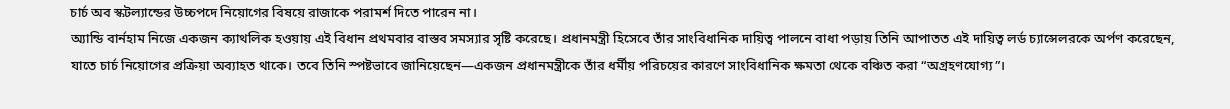চার্চ অব স্কটল্যান্ডের উচ্চপদে নিয়োগের বিষয়ে রাজাকে পরামর্শ দিতে পারেন না।
অ্যান্ডি বার্নহাম নিজে একজন ক্যাথলিক হওয়ায় এই বিধান প্রথমবার বাস্তব সমস্যার সৃষ্টি করেছে। প্রধানমন্ত্রী হিসেবে তাঁর সাংবিধানিক দায়িত্ব পালনে বাধা পড়ায় তিনি আপাতত এই দায়িত্ব লর্ড চ্যান্সেলরকে অর্পণ করেছেন, যাতে চার্চ নিয়োগের প্রক্রিয়া অব্যাহত থাকে। তবে তিনি স্পষ্টভাবে জানিয়েছেন—একজন প্রধানমন্ত্রীকে তাঁর ধর্মীয় পরিচয়ের কারণে সাংবিধানিক ক্ষমতা থেকে বঞ্চিত করা “অগ্রহণযোগ্য”।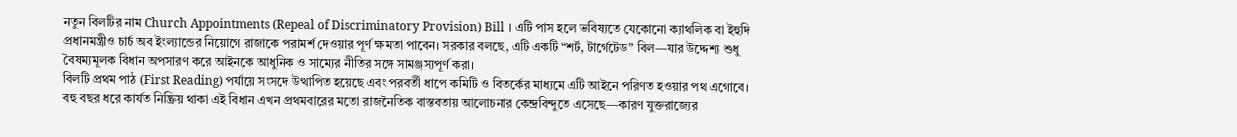নতুন বিলটির নাম Church Appointments (Repeal of Discriminatory Provision) Bill । এটি পাস হলে ভবিষ্যতে যেকোনো ক্যাথলিক বা ইহুদি প্রধানমন্ত্রীও চার্চ অব ইংল্যান্ডের নিয়োগে রাজাকে পরামর্শ দেওয়ার পূর্ণ ক্ষমতা পাবেন। সরকার বলছে, এটি একটি “শর্ট, টার্গেটেড” বিল—যার উদ্দেশ্য শুধু বৈষম্যমূলক বিধান অপসারণ করে আইনকে আধুনিক ও সাম্যের নীতির সঙ্গে সামঞ্জস্যপূর্ণ করা।
বিলটি প্রথম পাঠ (First Reading) পর্যায়ে সংসদে উত্থাপিত হয়েছে এবং পরবর্তী ধাপে কমিটি ও বিতর্কের মাধ্যমে এটি আইনে পরিণত হওয়ার পথ এগোবে। বহু বছর ধরে কার্যত নিষ্ক্রিয় থাকা এই বিধান এখন প্রথমবারের মতো রাজনৈতিক বাস্তবতায় আলোচনার কেন্দ্রবিন্দুতে এসেছে—কারণ যুক্তরাজ্যের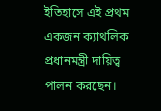ইতিহাসে এই প্রথম একজন ক্যাথলিক প্রধানমন্ত্রী দায়িত্ব পালন করছেন।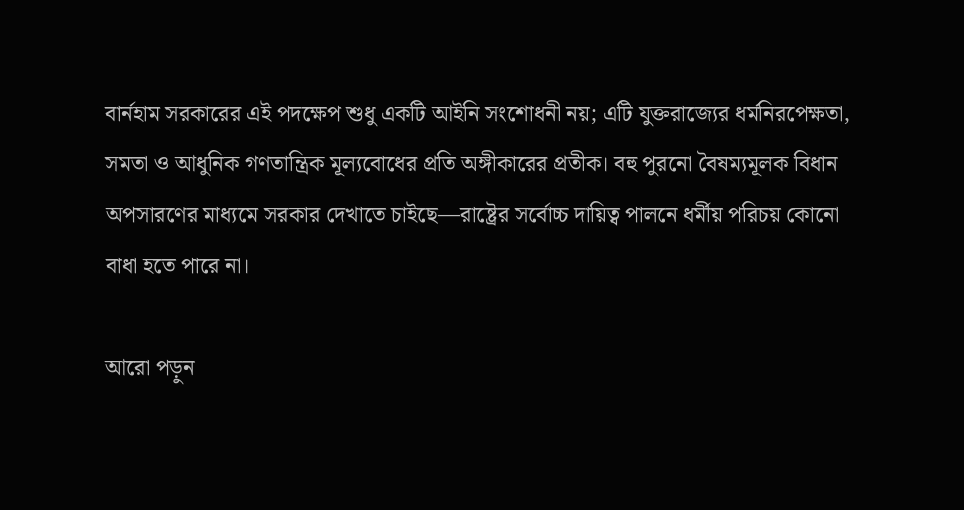বার্নহাম সরকারের এই পদক্ষেপ শুধু একটি আইনি সংশোধনী নয়; এটি যুক্তরাজ্যের ধর্মনিরপেক্ষতা, সমতা ও আধুনিক গণতান্ত্রিক মূল্যবোধের প্রতি অঙ্গীকারের প্রতীক। বহু পুরনো বৈষম্যমূলক বিধান অপসারণের মাধ্যমে সরকার দেখাতে চাইছে—রাষ্ট্রের সর্বোচ্চ দায়িত্ব পালনে ধর্মীয় পরিচয় কোনো বাধা হতে পারে না।

আরো পড়ুন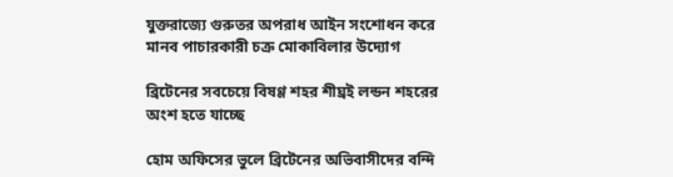যুক্তরাজ্যে গুরুতর অপরাধ আইন সংশোধন করে মানব পাচারকারী চক্র মোকাবিলার উদ্যোগ

ব্রিটেনের সবচেয়ে বিষণ্ণ শহর শীঘ্রই লন্ডন শহরের অংশ হতে যাচ্ছে

হোম অফিসের ভুলে ব্রিটেনের অভিবাসীদের বন্দি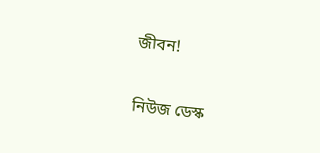জীবন!

নিউজ ডেস্ক